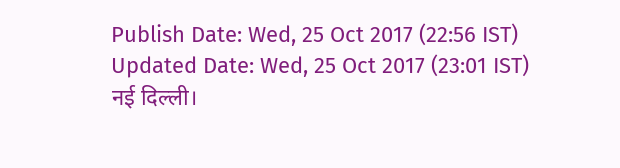Publish Date: Wed, 25 Oct 2017 (22:56 IST)
Updated Date: Wed, 25 Oct 2017 (23:01 IST)
नई दिल्ली।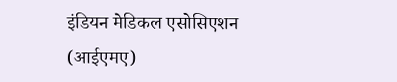इंडियन मेडिकल एसोसिएशन (आईएमए)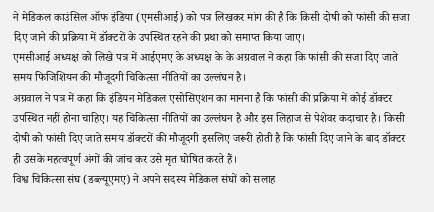ने मेडिकल काउंसिल ऑफ इंडिया (एमसीआई) को पत्र लिखकर मांग की है कि किसी दोषी को फांसी की सजा दिए जाने की प्रक्रिया में डॉक्टरों के उपस्थित रहने की प्रथा को समाप्त किया जाए।
एमसीआई अध्यक्ष को लिखे पत्र में आईएमए के अध्यक्ष के के अग्रवाल ने कहा कि फांसी की सजा दिए जाते समय फिजिशियन की मौजूदगी चिकित्सा नीतियों का उल्लंघन है।
अग्रवाल ने पत्र में कहा कि इंडियन मेडिकल एसोसिएशन का मानना है कि फांसी की प्रक्रिया में कोई डॉक्टर उपस्थित नहीं होना चाहिए। यह चिकित्सा नीतियों का उल्लंघन है और इस लिहाज से पेशेवर कदाचार है। किसी दोषी को फांसी दिए जाते समय डॉक्टरों की मौजूदगी इसलिए जरूरी होती है कि फांसी दिए जाने के बाद डॉक्टर ही उसके महत्वपूर्ण अंगों की जांच कर उसे मृत घोषित करते हैं।
विश्व चिकित्सा संघ (डब्ल्यूएमए) ने अपने सदस्य मेडिकल संघों को सलाह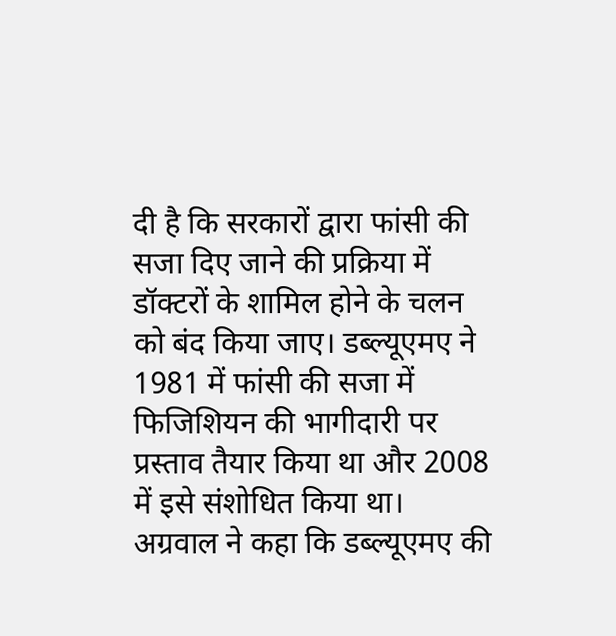दी है कि सरकारों द्वारा फांसी की सजा दिए जाने की प्रक्रिया में डॉक्टरों के शामिल होने के चलन को बंद किया जाए। डब्ल्यूएमए ने 1981 में फांसी की सजा में फिजिशियन की भागीदारी पर प्रस्ताव तैयार किया था और 2008 में इसे संशोधित किया था।
अग्रवाल ने कहा कि डब्ल्यूएमए की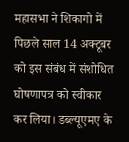महासभा ने शिकागो में पिछले साल 14 अक्टूबर को इस संबंध में संशोधित घोषणापत्र को स्वीकार कर लिया। डब्ल्यूएमए के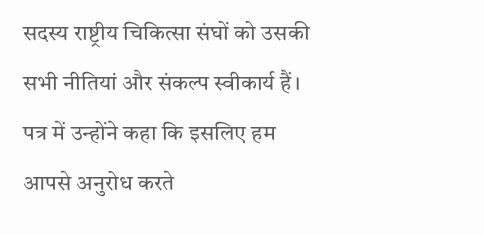सदस्य राष्ट्रीय चिकित्सा संघों को उसकी सभी नीतियां और संकल्प स्वीकार्य हैं।
पत्र में उन्होंने कहा कि इसलिए हम आपसे अनुरोध करते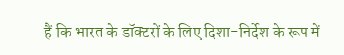हैं कि भारत के डॉक्टरों के लिए दिशा-निर्देश के रूप में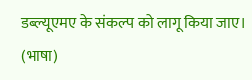डब्ल्यूएमए के संकल्प को लागू किया जाए। (भाषा)